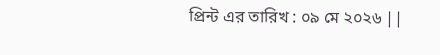প্রিন্ট এর তারিখ : ০৯ মে ২০২৬ ||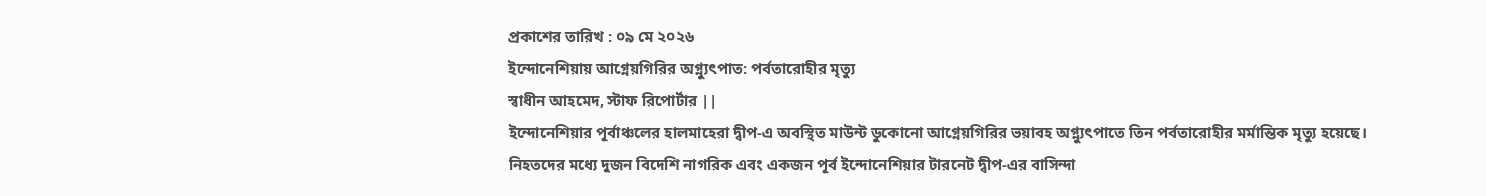প্রকাশের তারিখ : ০৯ মে ২০২৬
ইন্দোনেশিয়ায় আগ্নেয়গিরির অগ্ন্যুৎপাত: পর্বতারোহীর মৃত্যু
স্বাধীন আহমেদ, স্টাফ রিপোর্টার ||
ইন্দোনেশিয়ার পূর্বাঞ্চলের হালমাহেরা দ্বীপ-এ অবস্থিত মাউন্ট ডুকোনো আগ্নেয়গিরির ভয়াবহ অগ্ন্যুৎপাতে তিন পর্বতারোহীর মর্মান্তিক মৃত্যু হয়েছে। নিহতদের মধ্যে দুজন বিদেশি নাগরিক এবং একজন পূর্ব ইন্দোনেশিয়ার টারনেট দ্বীপ-এর বাসিন্দা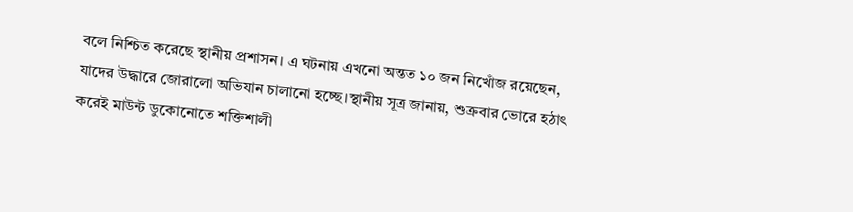বলে নিশ্চিত করেছে স্থানীয় প্রশাসন। এ ঘটনায় এখনো অন্তত ১০ জন নিখোঁজ রয়েছেন, যাদের উদ্ধারে জোরালো অভিযান চালানো হচ্ছে।স্থানীয় সূত্র জানায়, শুক্রবার ভোরে হঠাৎ করেই মাউন্ট ডুকোনোতে শক্তিশালী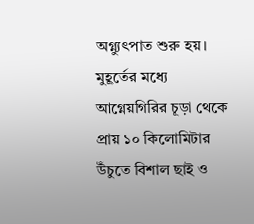অগ্ন্যুৎপাত শুরু হয়। মুহূর্তের মধ্যে আগ্নেয়গিরির চূড়া থেকে প্রায় ১০ কিলোমিটার উঁচুতে বিশাল ছাই ও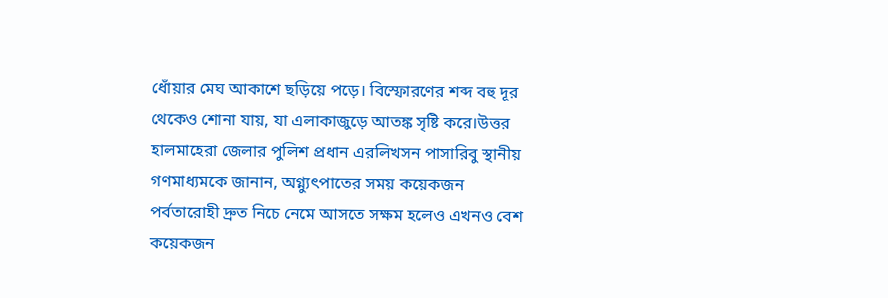ধোঁয়ার মেঘ আকাশে ছড়িয়ে পড়ে। বিস্ফোরণের শব্দ বহু দূর থেকেও শোনা যায়, যা এলাকাজুড়ে আতঙ্ক সৃষ্টি করে।উত্তর হালমাহেরা জেলার পুলিশ প্রধান এরলিখসন পাসারিবু স্থানীয় গণমাধ্যমকে জানান, অগ্ন্যুৎপাতের সময় কয়েকজন পর্বতারোহী দ্রুত নিচে নেমে আসতে সক্ষম হলেও এখনও বেশ কয়েকজন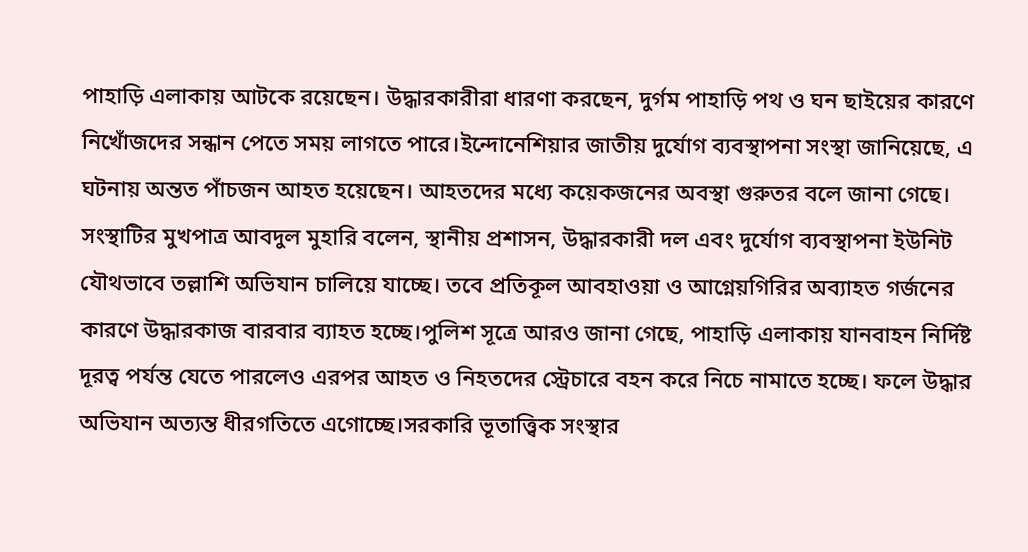পাহাড়ি এলাকায় আটকে রয়েছেন। উদ্ধারকারীরা ধারণা করছেন, দুর্গম পাহাড়ি পথ ও ঘন ছাইয়ের কারণে নিখোঁজদের সন্ধান পেতে সময় লাগতে পারে।ইন্দোনেশিয়ার জাতীয় দুর্যোগ ব্যবস্থাপনা সংস্থা জানিয়েছে, এ ঘটনায় অন্তত পাঁচজন আহত হয়েছেন। আহতদের মধ্যে কয়েকজনের অবস্থা গুরুতর বলে জানা গেছে। সংস্থাটির মুখপাত্র আবদুল মুহারি বলেন, স্থানীয় প্রশাসন, উদ্ধারকারী দল এবং দুর্যোগ ব্যবস্থাপনা ইউনিট যৌথভাবে তল্লাশি অভিযান চালিয়ে যাচ্ছে। তবে প্রতিকূল আবহাওয়া ও আগ্নেয়গিরির অব্যাহত গর্জনের কারণে উদ্ধারকাজ বারবার ব্যাহত হচ্ছে।পুলিশ সূত্রে আরও জানা গেছে, পাহাড়ি এলাকায় যানবাহন নির্দিষ্ট দূরত্ব পর্যন্ত যেতে পারলেও এরপর আহত ও নিহতদের স্ট্রেচারে বহন করে নিচে নামাতে হচ্ছে। ফলে উদ্ধার অভিযান অত্যন্ত ধীরগতিতে এগোচ্ছে।সরকারি ভূতাত্ত্বিক সংস্থার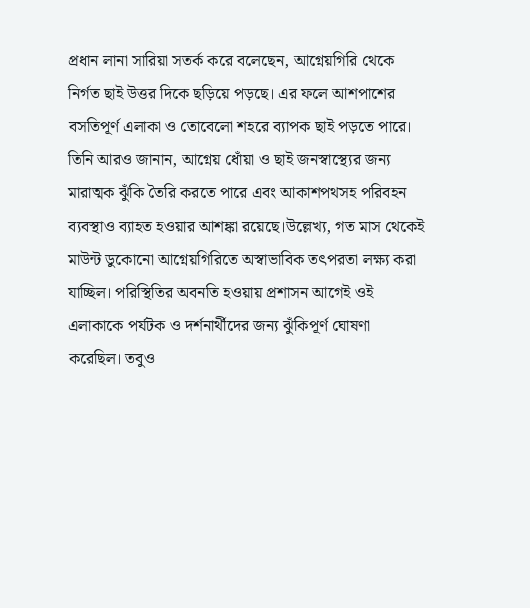প্রধান লানা সারিয়া সতর্ক করে বলেছেন, আগ্নেয়গিরি থেকে নির্গত ছাই উত্তর দিকে ছড়িয়ে পড়ছে। এর ফলে আশপাশের বসতিপূর্ণ এলাকা ও তোবেলো শহরে ব্যাপক ছাই পড়তে পারে। তিনি আরও জানান, আগ্নেয় ধোঁয়া ও ছাই জনস্বাস্থ্যের জন্য মারাত্মক ঝুঁকি তৈরি করতে পারে এবং আকাশপথসহ পরিবহন ব্যবস্থাও ব্যাহত হওয়ার আশঙ্কা রয়েছে।উল্লেখ্য, গত মাস থেকেই মাউন্ট ডুকোনো আগ্নেয়গিরিতে অস্বাভাবিক তৎপরতা লক্ষ্য করা যাচ্ছিল। পরিস্থিতির অবনতি হওয়ায় প্রশাসন আগেই ওই এলাকাকে পর্যটক ও দর্শনার্থীদের জন্য ঝুঁকিপূর্ণ ঘোষণা করেছিল। তবুও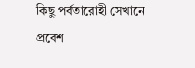কিছু পর্বতারোহী সেখানে প্রবেশ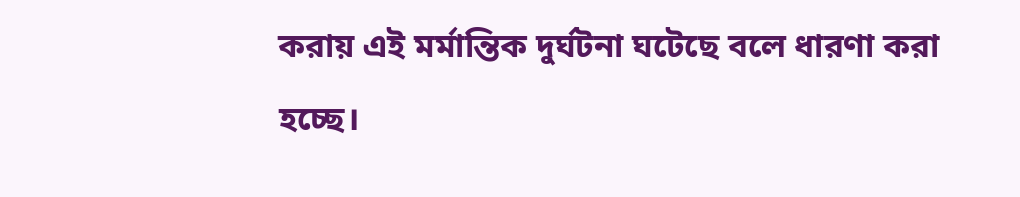করায় এই মর্মান্তিক দুর্ঘটনা ঘটেছে বলে ধারণা করা হচ্ছে।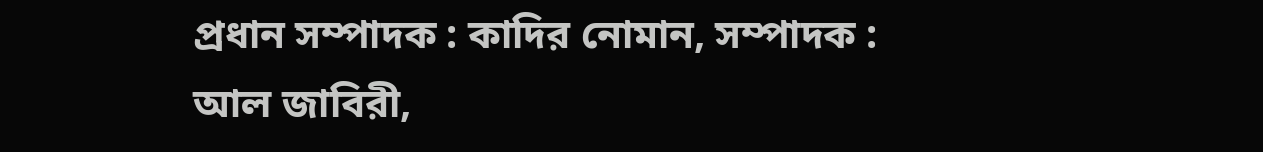প্রধান সম্পাদক : কাদির নোমান, সম্পাদক : আল জাবিরী,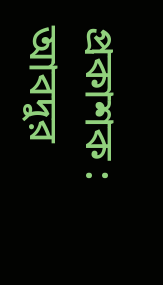প্রকাশক : আবদুর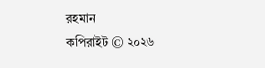রহমান
কপিরাইট © ২০২৬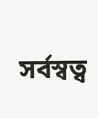সর্বস্বত্ব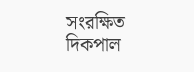সংরক্ষিত দিকপাল